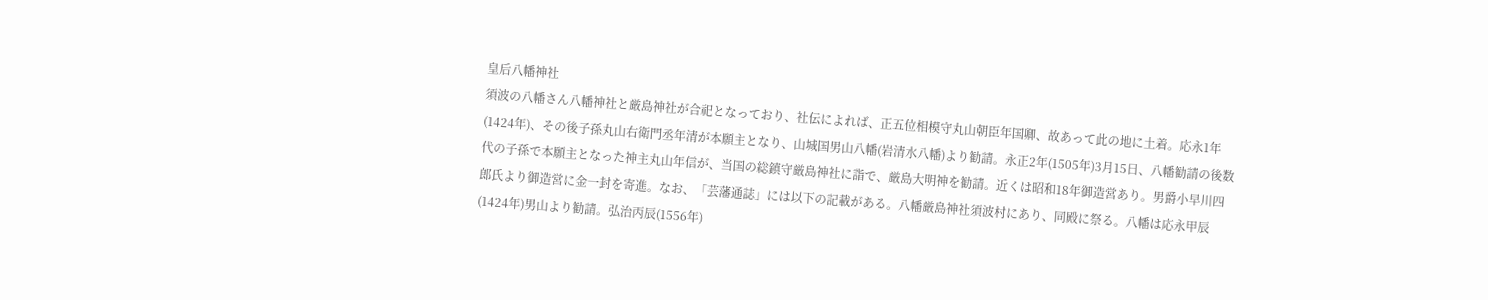皇后八幡神社
須波の八幡さん八幡神社と厳島神社が合祀となっており、社伝によれば、正五位相模守丸山朝臣年国卿、故あって此の地に土着。応永1年(1424年)、その後子孫丸山右衛門丞年清が本願主となり、山城国男山八幡(岩清水八幡)より勧請。永正2年(1505年)3月15日、八幡勧請の後数代の子孫で本願主となった神主丸山年信が、当国の総鎮守厳島神社に詣で、厳島大明神を勧請。近くは昭和18年御造営あり。男爵小早川四郎氏より御造営に金一封を寄進。なお、「芸藩通誌」には以下の記載がある。八幡厳島神社須波村にあり、同殿に祭る。八幡は応永甲辰(1424年)男山より勧請。弘治丙辰(1556年)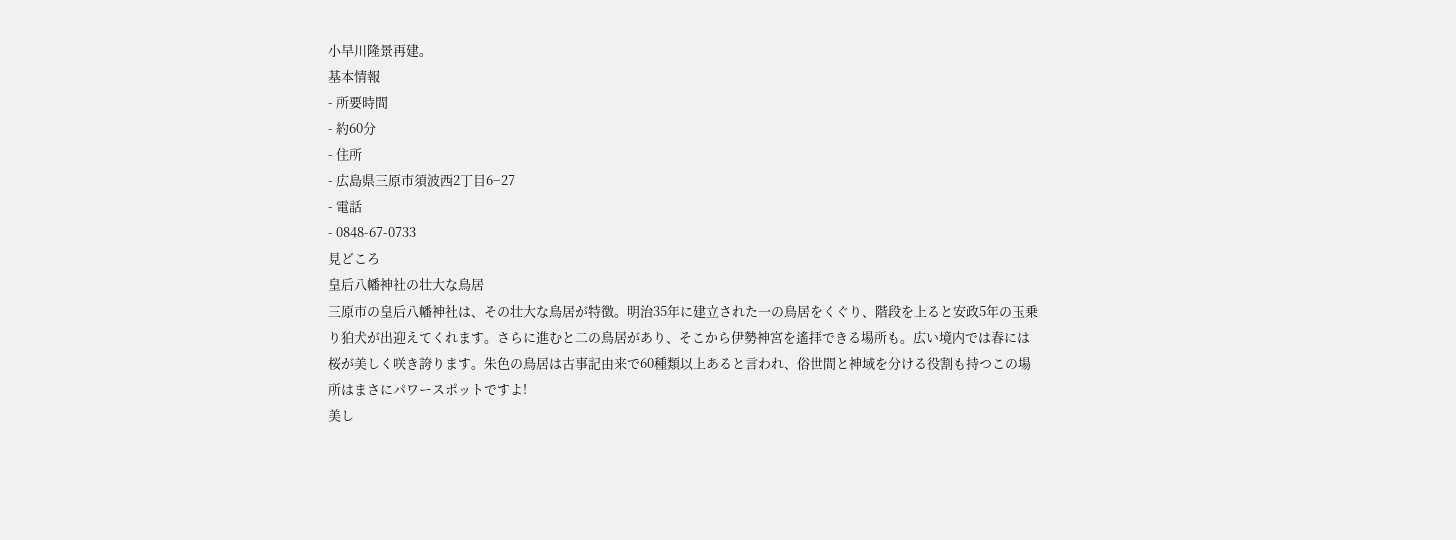小早川隆景再建。
基本情報
- 所要時間
- 約60分
- 住所
- 広島県三原市須波西2丁目6−27
- 電話
- 0848-67-0733
見どころ
皇后八幡神社の壮大な鳥居
三原市の皇后八幡神社は、その壮大な鳥居が特徴。明治35年に建立された一の鳥居をくぐり、階段を上ると安政5年の玉乗り狛犬が出迎えてくれます。さらに進むと二の鳥居があり、そこから伊勢神宮を遙拝できる場所も。広い境内では春には桜が美しく咲き誇ります。朱色の鳥居は古事記由来で60種類以上あると言われ、俗世間と神域を分ける役割も持つこの場所はまさにパワースポットですよ!
美し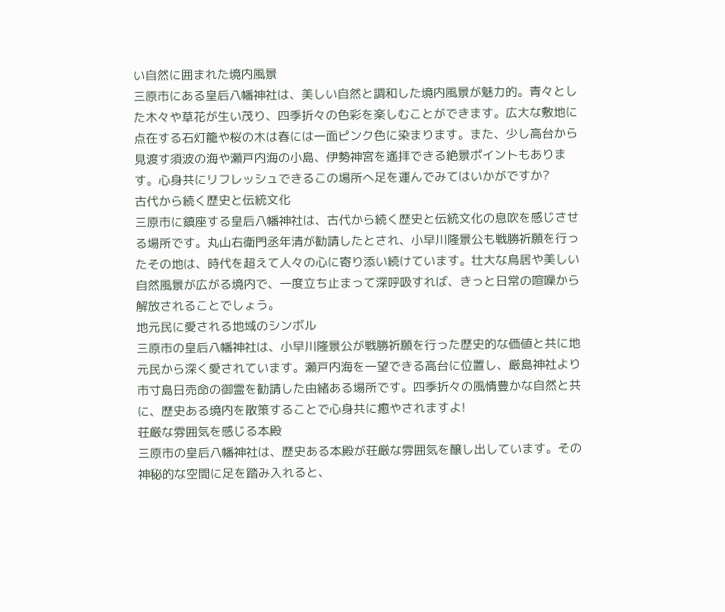い自然に囲まれた境内風景
三原市にある皇后八幡神社は、美しい自然と調和した境内風景が魅力的。青々とした木々や草花が生い茂り、四季折々の色彩を楽しむことができます。広大な敷地に点在する石灯籠や桜の木は春には一面ピンク色に染まります。また、少し高台から見渡す須波の海や瀬戸内海の小島、伊勢神宮を遙拝できる絶景ポイントもあります。心身共にリフレッシュできるこの場所へ足を運んでみてはいかがですか?
古代から続く歴史と伝統文化
三原市に鎮座する皇后八幡神社は、古代から続く歴史と伝統文化の息吹を感じさせる場所です。丸山右衛門丞年清が勧請したとされ、小早川隆景公も戦勝祈願を行ったその地は、時代を超えて人々の心に寄り添い続けています。壮大な鳥居や美しい自然風景が広がる境内で、一度立ち止まって深呼吸すれば、きっと日常の喧噪から解放されることでしょう。
地元民に愛される地域のシンボル
三原市の皇后八幡神社は、小早川隆景公が戦勝祈願を行った歴史的な価値と共に地元民から深く愛されています。瀬戸内海を一望できる高台に位置し、厳島神社より市寸島日売命の御霊を勧請した由緒ある場所です。四季折々の風情豊かな自然と共に、歴史ある境内を散策することで心身共に癒やされますよ!
荘厳な雰囲気を感じる本殿
三原市の皇后八幡神社は、歴史ある本殿が荘厳な雰囲気を醸し出しています。その神秘的な空間に足を踏み入れると、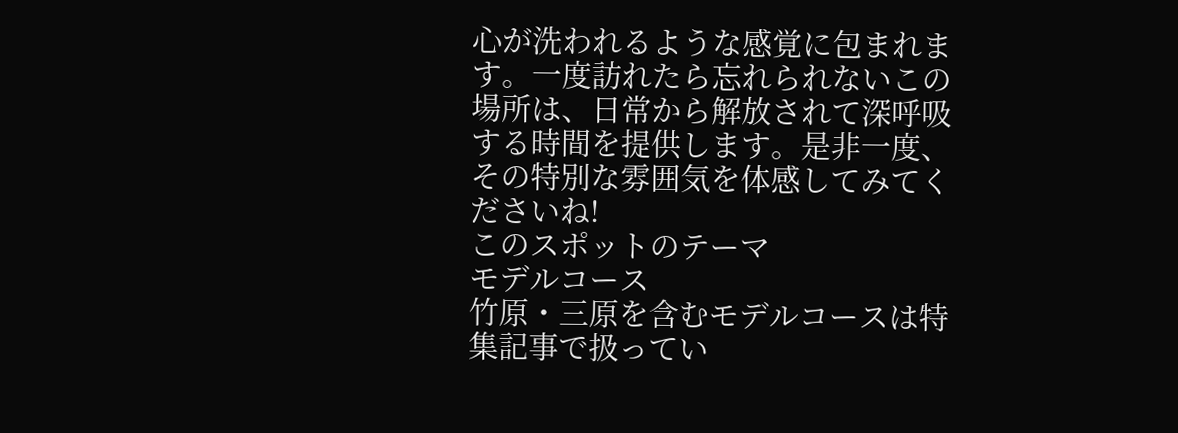心が洗われるような感覚に包まれます。一度訪れたら忘れられないこの場所は、日常から解放されて深呼吸する時間を提供します。是非一度、その特別な雰囲気を体感してみてくださいね!
このスポットのテーマ
モデルコース
竹原・三原を含むモデルコースは特集記事で扱ってい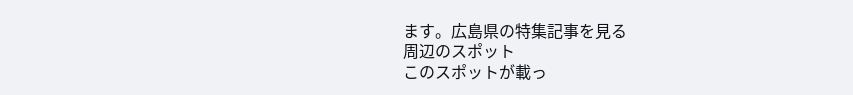ます。広島県の特集記事を見る
周辺のスポット
このスポットが載っ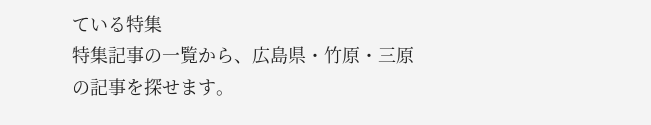ている特集
特集記事の一覧から、広島県・竹原・三原の記事を探せます。